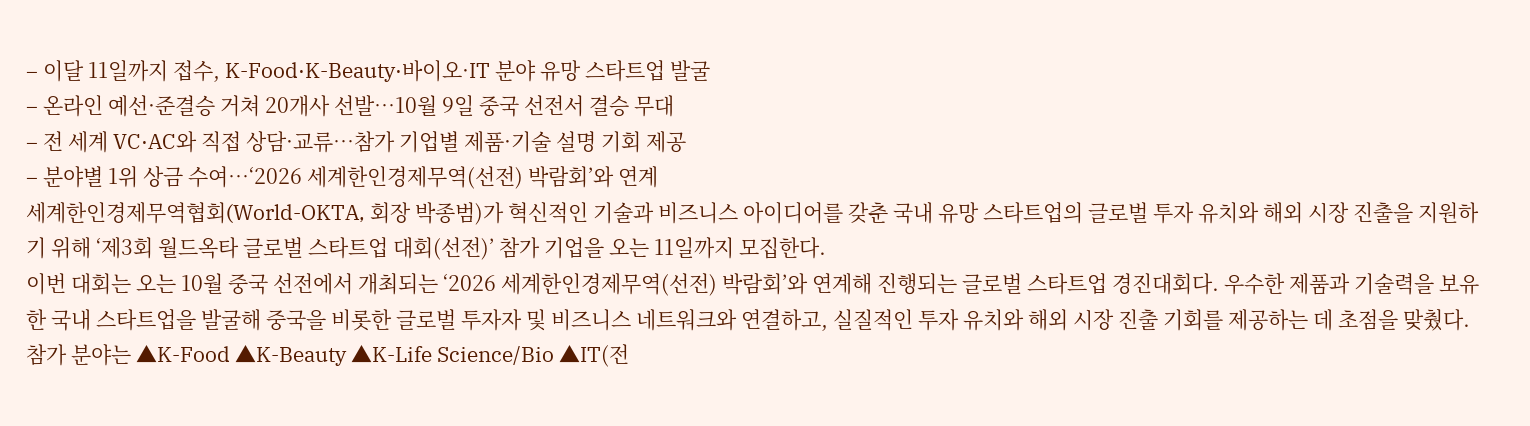– 이달 11일까지 접수, K-Food·K-Beauty·바이오·IT 분야 유망 스타트업 발굴
– 온라인 예선·준결승 거쳐 20개사 선발…10월 9일 중국 선전서 결승 무대
– 전 세계 VC·AC와 직접 상담·교류…참가 기업별 제품·기술 설명 기회 제공
– 분야별 1위 상금 수여…‘2026 세계한인경제무역(선전) 박람회’와 연계
세계한인경제무역협회(World-OKTA, 회장 박종범)가 혁신적인 기술과 비즈니스 아이디어를 갖춘 국내 유망 스타트업의 글로벌 투자 유치와 해외 시장 진출을 지원하기 위해 ‘제3회 월드옥타 글로벌 스타트업 대회(선전)’ 참가 기업을 오는 11일까지 모집한다.
이번 대회는 오는 10월 중국 선전에서 개최되는 ‘2026 세계한인경제무역(선전) 박람회’와 연계해 진행되는 글로벌 스타트업 경진대회다. 우수한 제품과 기술력을 보유한 국내 스타트업을 발굴해 중국을 비롯한 글로벌 투자자 및 비즈니스 네트워크와 연결하고, 실질적인 투자 유치와 해외 시장 진출 기회를 제공하는 데 초점을 맞췄다.
참가 분야는 ▲K-Food ▲K-Beauty ▲K-Life Science/Bio ▲IT(전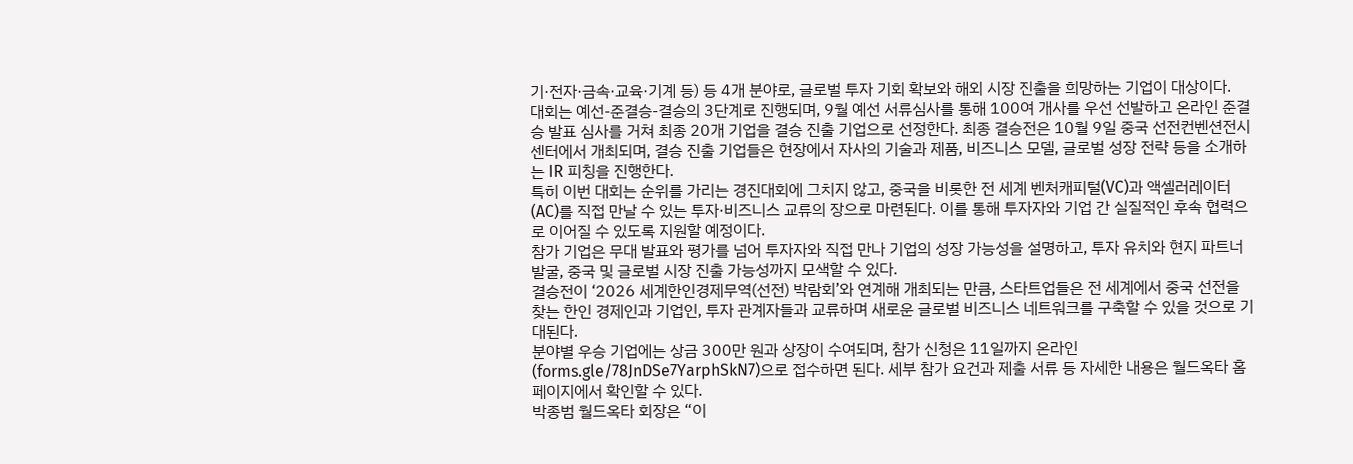기·전자·금속·교육·기계 등) 등 4개 분야로, 글로벌 투자 기회 확보와 해외 시장 진출을 희망하는 기업이 대상이다.
대회는 예선-준결승-결승의 3단계로 진행되며, 9월 예선 서류심사를 통해 100여 개사를 우선 선발하고 온라인 준결승 발표 심사를 거쳐 최종 20개 기업을 결승 진출 기업으로 선정한다. 최종 결승전은 10월 9일 중국 선전컨벤션전시센터에서 개최되며, 결승 진출 기업들은 현장에서 자사의 기술과 제품, 비즈니스 모델, 글로벌 성장 전략 등을 소개하는 IR 피칭을 진행한다.
특히 이번 대회는 순위를 가리는 경진대회에 그치지 않고, 중국을 비롯한 전 세계 벤처캐피털(VC)과 액셀러레이터(AC)를 직접 만날 수 있는 투자·비즈니스 교류의 장으로 마련된다. 이를 통해 투자자와 기업 간 실질적인 후속 협력으로 이어질 수 있도록 지원할 예정이다.
참가 기업은 무대 발표와 평가를 넘어 투자자와 직접 만나 기업의 성장 가능성을 설명하고, 투자 유치와 현지 파트너 발굴, 중국 및 글로벌 시장 진출 가능성까지 모색할 수 있다.
결승전이 ‘2026 세계한인경제무역(선전) 박람회’와 연계해 개최되는 만큼, 스타트업들은 전 세계에서 중국 선전을 찾는 한인 경제인과 기업인, 투자 관계자들과 교류하며 새로운 글로벌 비즈니스 네트워크를 구축할 수 있을 것으로 기대된다.
분야별 우승 기업에는 상금 300만 원과 상장이 수여되며, 참가 신청은 11일까지 온라인(forms.gle/78JnDSe7YarphSkN7)으로 접수하면 된다. 세부 참가 요건과 제출 서류 등 자세한 내용은 월드옥타 홈페이지에서 확인할 수 있다.
박종범 월드옥타 회장은 “이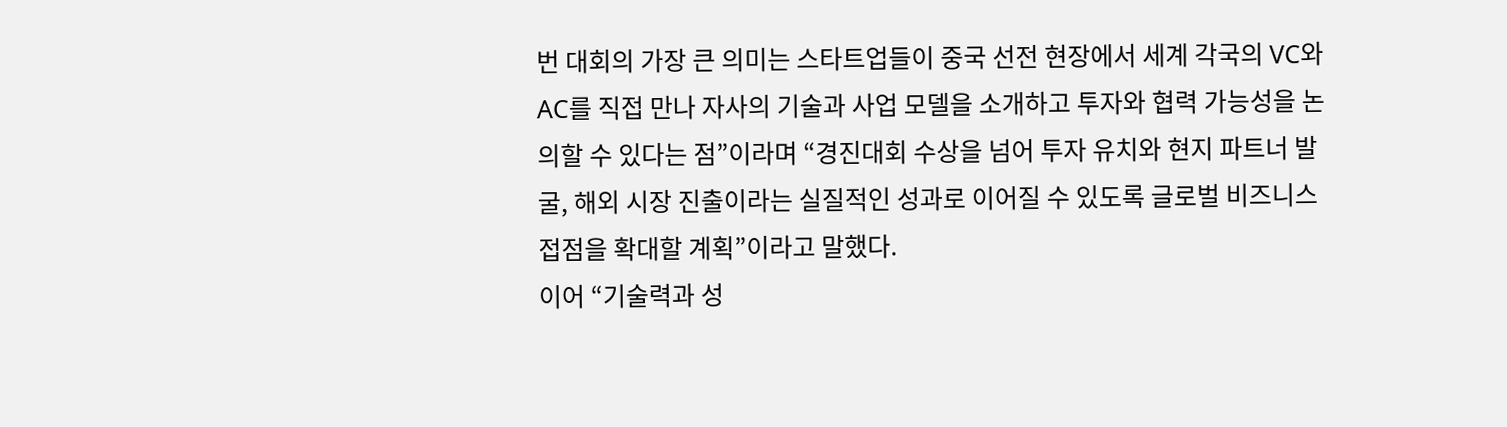번 대회의 가장 큰 의미는 스타트업들이 중국 선전 현장에서 세계 각국의 VC와 AC를 직접 만나 자사의 기술과 사업 모델을 소개하고 투자와 협력 가능성을 논의할 수 있다는 점”이라며 “경진대회 수상을 넘어 투자 유치와 현지 파트너 발굴, 해외 시장 진출이라는 실질적인 성과로 이어질 수 있도록 글로벌 비즈니스 접점을 확대할 계획”이라고 말했다.
이어 “기술력과 성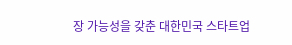장 가능성을 갖춘 대한민국 스타트업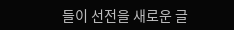들이 선전을 새로운 글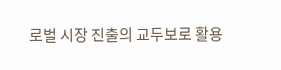로벌 시장 진출의 교두보로 활용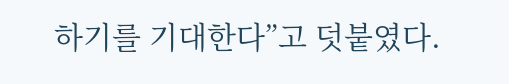하기를 기대한다”고 덧붙였다.